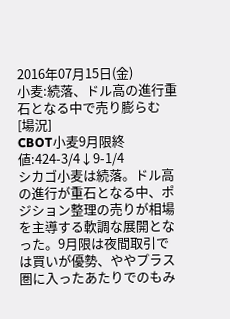2016年07月15日(金)
小麦:続落、ドル高の進行重石となる中で売り膨らむ
[場況]
CBOT小麦9月限終値:424-3/4↓9-1/4
シカゴ小麦は続落。ドル高の進行が重石となる中、ポジション整理の売りが相場を主導する軟調な展開となった。9月限は夜間取引では買いが優勢、ややプラス圏に入ったあたりでのもみ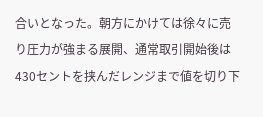合いとなった。朝方にかけては徐々に売り圧力が強まる展開、通常取引開始後は430セントを挟んだレンジまで値を切り下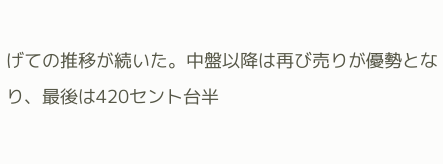げての推移が続いた。中盤以降は再び売りが優勢となり、最後は420セント台半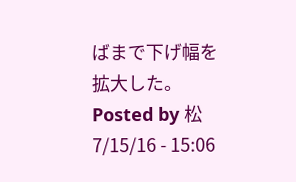ばまで下げ幅を拡大した。
Posted by 松 7/15/16 - 15:06